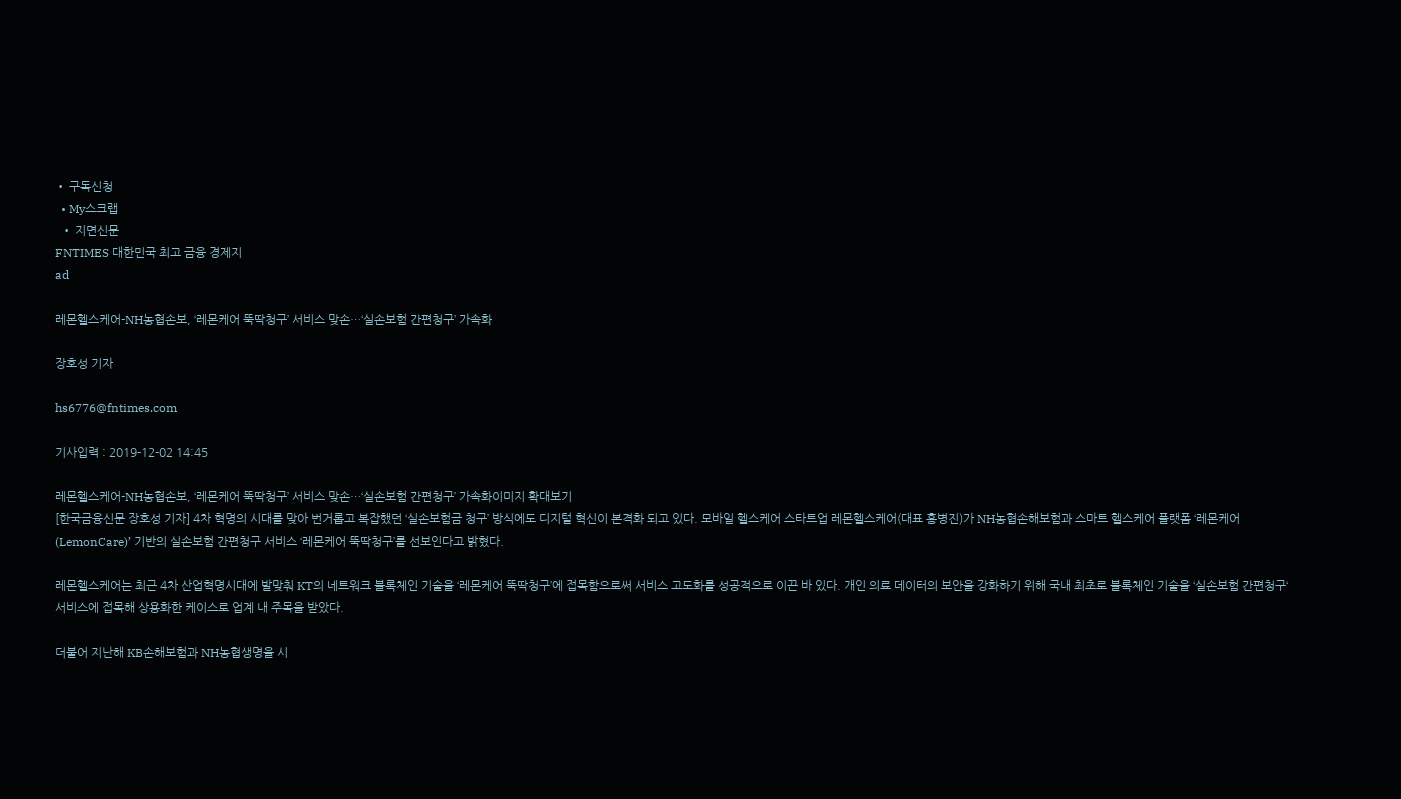• 구독신청
  • My스크랩
  • 지면신문
FNTIMES 대한민국 최고 금융 경제지
ad

레몬헬스케어-NH농협손보, ‘레몬케어 뚝딱청구’ 서비스 맞손…‘실손보험 간편청구’ 가속화

장호성 기자

hs6776@fntimes.com

기사입력 : 2019-12-02 14:45

레몬헬스케어-NH농협손보, ‘레몬케어 뚝딱청구’ 서비스 맞손…‘실손보험 간편청구’ 가속화이미지 확대보기
[한국금융신문 장호성 기자] 4차 혁명의 시대를 맞아 번거롭고 복잡했던 ‘실손보험금 청구’ 방식에도 디지털 혁신이 본격화 되고 있다. 모바일 헬스케어 스타트업 레몬헬스케어(대표 홍병진)가 NH농협손해보험과 스마트 헬스케어 플랫폼 ‘레몬케어(LemonCare)’ 기반의 실손보험 간편청구 서비스 ‘레몬케어 뚝딱청구’를 선보인다고 밝혔다.

레몬헬스케어는 최근 4차 산업혁명시대에 발맞춰 KT의 네트워크 블록체인 기술을 ‘레몬케어 뚝딱청구’에 접목함으로써 서비스 고도화를 성공적으로 이끈 바 있다. 개인 의료 데이터의 보안을 강화하기 위해 국내 최초로 블록체인 기술을 ‘실손보험 간편청구‘ 서비스에 접목해 상용화한 케이스로 업계 내 주목을 받았다.

더불어 지난해 KB손해보험과 NH농협생명을 시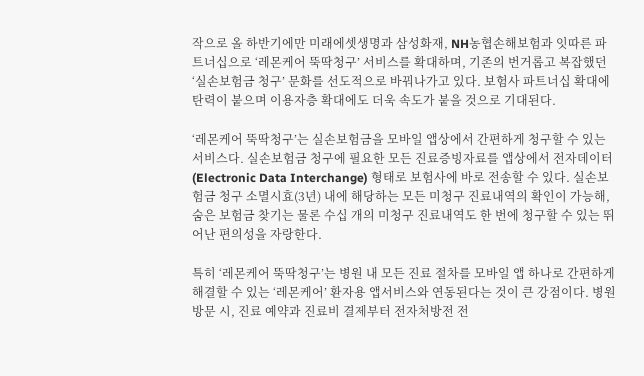작으로 올 하반기에만 미래에셋생명과 삼성화재, NH농협손해보험과 잇따른 파트너십으로 ‘레몬케어 뚝딱청구’ 서비스를 확대하며, 기존의 번거롭고 복잡했던 ‘실손보험금 청구’ 문화를 선도적으로 바꿔나가고 있다. 보험사 파트너십 확대에 탄력이 붙으며 이용자층 확대에도 더욱 속도가 붙을 것으로 기대된다.

‘레몬케어 뚝딱청구’는 실손보험금을 모바일 앱상에서 간편하게 청구할 수 있는 서비스다. 실손보험금 청구에 필요한 모든 진료증빙자료를 앱상에서 전자데이터(Electronic Data Interchange) 형태로 보험사에 바로 전송할 수 있다. 실손보험금 청구 소멸시효(3년) 내에 해당하는 모든 미청구 진료내역의 확인이 가능해, 숨은 보험금 찾기는 물론 수십 개의 미청구 진료내역도 한 번에 청구할 수 있는 뛰어난 편의성을 자랑한다.

특히 ‘레몬케어 뚝딱청구’는 병원 내 모든 진료 절차를 모바일 앱 하나로 간편하게 해결할 수 있는 ‘레몬케어’ 환자용 앱서비스와 연동된다는 것이 큰 강점이다. 병원 방문 시, 진료 예약과 진료비 결제부터 전자처방전 전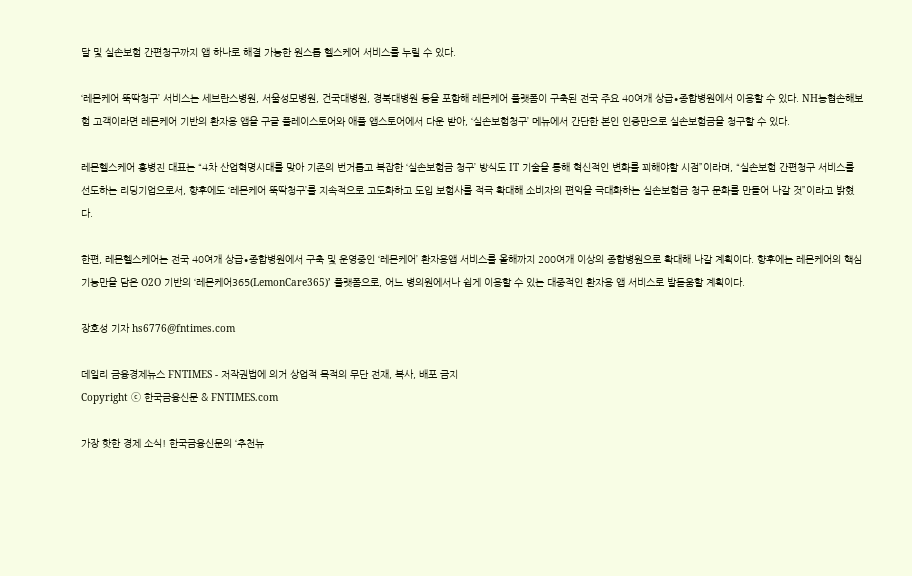달 및 실손보험 간편청구까지 앱 하나로 해결 가능한 원스톱 헬스케어 서비스를 누릴 수 있다.

‘레몬케어 뚝딱청구’ 서비스는 세브란스병원, 서울성모병원, 건국대병원, 경북대병원 등을 포함해 레몬케어 플랫폼이 구축된 전국 주요 40여개 상급∙종합병원에서 이용할 수 있다. NH농협손해보험 고객이라면 레몬케어 기반의 환자용 앱을 구글 플레이스토어와 애플 앱스토어에서 다운 받아, ‘실손보험청구’ 메뉴에서 간단한 본인 인증만으로 실손보험금을 청구할 수 있다.

레몬헬스케어 홍병진 대표는 “4차 산업혁명시대를 맞아 기존의 번거롭고 복잡한 ‘실손보험금 청구’ 방식도 IT 기술을 통해 혁신적인 변화를 꾀해야할 시점”이라며, “실손보험 간편청구 서비스를 선도하는 리딩기업으로서, 향후에도 ‘레몬케어 뚝딱청구’를 지속적으로 고도화하고 도입 보험사를 적극 확대해 소비자의 편익을 극대화하는 실손보험금 청구 문화를 만들어 나갈 것”이라고 밝혔다.

한편, 레몬헬스케어는 전국 40여개 상급∙종합병원에서 구축 및 운영중인 ‘레몬케어’ 환자용앱 서비스를 올해까지 200여개 이상의 종합병원으로 확대해 나갈 계획이다. 향후에는 레몬케어의 핵심 기능만을 담은 O2O 기반의 ‘레몬케어365(LemonCare365)’ 플랫폼으로, 어느 병의원에서나 쉽게 이용할 수 있는 대중적인 환자용 앱 서비스로 발돋움할 계획이다.

장호성 기자 hs6776@fntimes.com

데일리 금융경제뉴스 FNTIMES - 저작권법에 의거 상업적 목적의 무단 전재, 복사, 배포 금지
Copyright ⓒ 한국금융신문 & FNTIMES.com

가장 핫한 경제 소식! 한국금융신문의 ‘추천뉴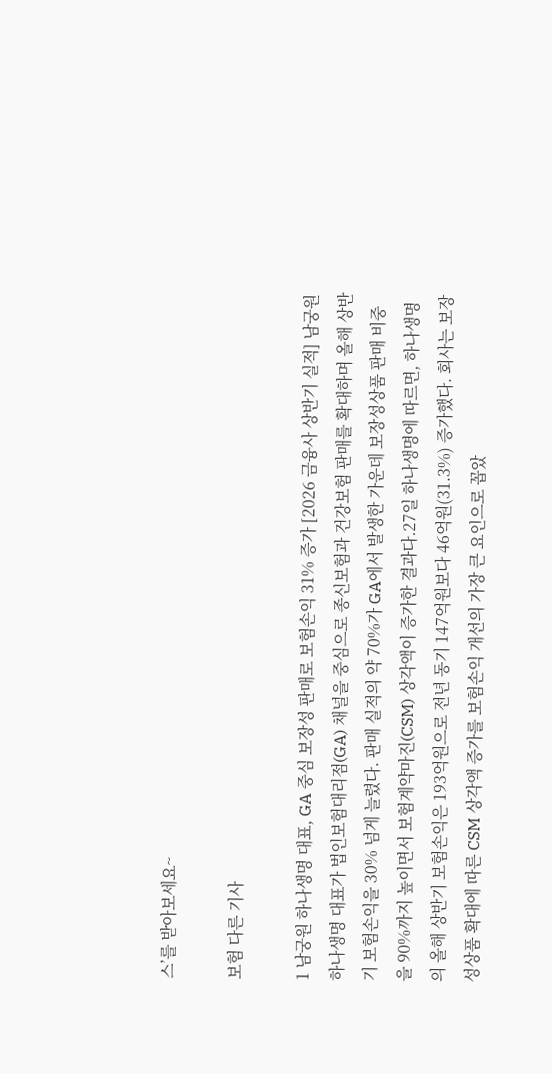스’를 받아보세요~

보험 다른 기사

1 남궁원 하나생명 대표, GA 중심 보장성 판매로 보험손익 31% 증가 [2026 금융사 상반기 실적] 남궁원 하나생명 대표가 법인보험대리점(GA) 채널을 중심으로 종신보험과 건강보험 판매를 확대하며 올해 상반기 보험손익을 30% 넘게 늘렸다. 판매 실적의 약 70%가 GA에서 발생한 가운데 보장성상품 판매 비중을 90%까지 높이면서 보험계약마진(CSM) 상각액이 증가한 결과다.27일 하나생명에 따르면, 하나생명의 올해 상반기 보험손익은 193억원으로 전년 동기 147억원보다 46억원(31.3%) 증가했다. 회사는 보장성상품 확대에 따른 CSM 상각액 증가를 보험손익 개선의 가장 큰 요인으로 꼽았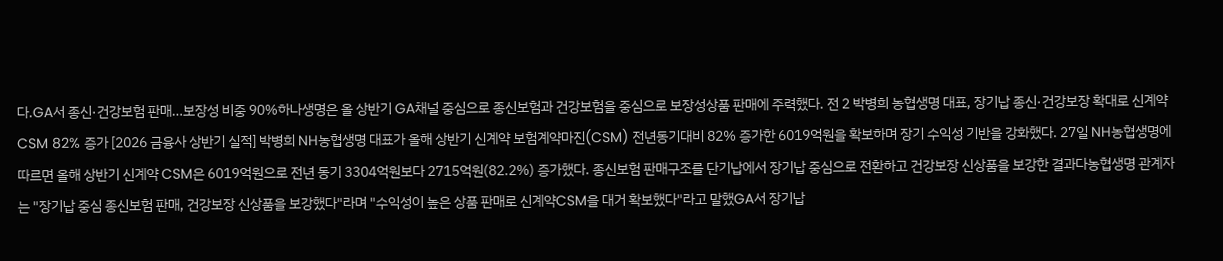다.GA서 종신·건강보험 판매…보장성 비중 90%하나생명은 올 상반기 GA채널 중심으로 종신보험과 건강보험을 중심으로 보장성상품 판매에 주력했다. 전 2 박병희 농협생명 대표, 장기납 종신·건강보장 확대로 신계약 CSM 82% 증가 [2026 금융사 상반기 실적] 박병희 NH농협생명 대표가 올해 상반기 신계약 보험계약마진(CSM) 전년동기대비 82% 증가한 6019억원을 확보하며 장기 수익성 기반을 강화했다. 27일 NH농협생명에 따르면 올해 상반기 신계약 CSM은 6019억원으로 전년 동기 3304억원보다 2715억원(82.2%) 증가했다. 종신보험 판매구조를 단기납에서 장기납 중심으로 전환하고 건강보장 신상품을 보강한 결과다농협생명 관계자는 "장기납 중심 종신보험 판매, 건강보장 신상품을 보강했다"라며 "수익성이 높은 상품 판매로 신계약CSM을 대거 확보했다"라고 말했GA서 장기납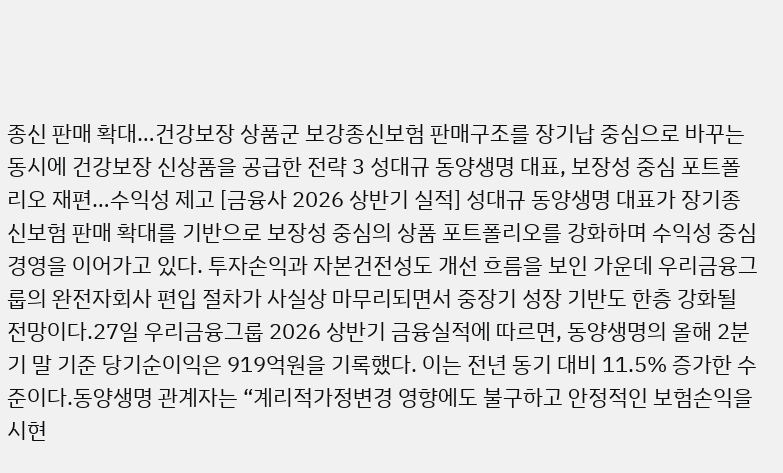종신 판매 확대…건강보장 상품군 보강종신보험 판매구조를 장기납 중심으로 바꾸는 동시에 건강보장 신상품을 공급한 전략 3 성대규 동양생명 대표, 보장성 중심 포트폴리오 재편…수익성 제고 [금융사 2026 상반기 실적] 성대규 동양생명 대표가 장기종신보험 판매 확대를 기반으로 보장성 중심의 상품 포트폴리오를 강화하며 수익성 중심 경영을 이어가고 있다. 투자손익과 자본건전성도 개선 흐름을 보인 가운데 우리금융그룹의 완전자회사 편입 절차가 사실상 마무리되면서 중장기 성장 기반도 한층 강화될 전망이다.27일 우리금융그룹 2026 상반기 금융실적에 따르면, 동양생명의 올해 2분기 말 기준 당기순이익은 919억원을 기록했다. 이는 전년 동기 대비 11.5% 증가한 수준이다.동양생명 관계자는 “계리적가정변경 영향에도 불구하고 안정적인 보험손익을 시현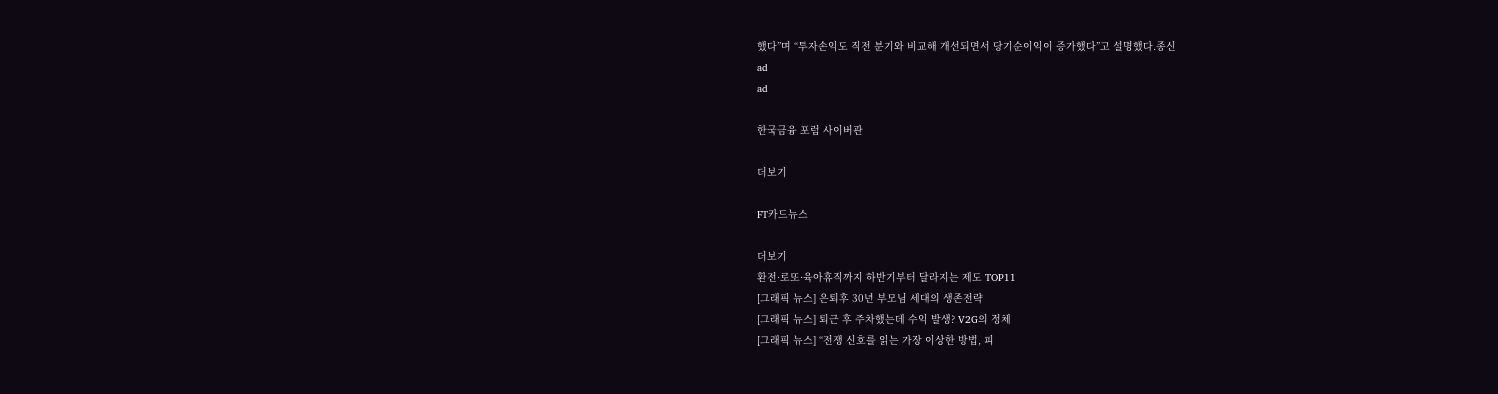했다”며 “투자손익도 직전 분기와 비교해 개선되면서 당기순이익이 증가했다”고 설명했다.종신
ad
ad

한국금융 포럼 사이버관

더보기

FT카드뉴스

더보기
환전·로또·육아휴직까지 하반기부터 달라지는 제도 TOP11
[그래픽 뉴스] 은퇴후 30년 부모님 세대의 생존전략
[그래픽 뉴스] 퇴근 후 주차했는데 수익 발생? V2G의 정체
[그래픽 뉴스] “전쟁 신호를 읽는 가장 이상한 방법, 피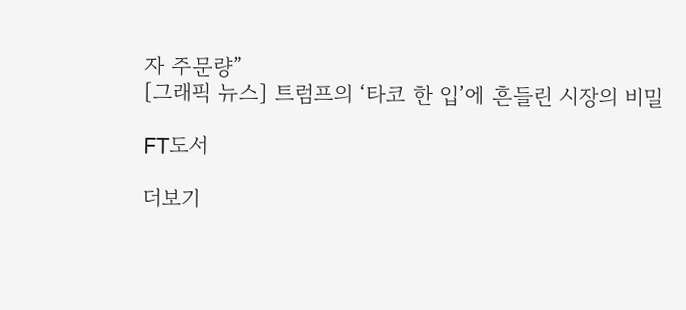자 주문량”
[그래픽 뉴스] 트럼프의 ‘타코 한 입’에 흔들린 시장의 비밀

FT도서

더보기